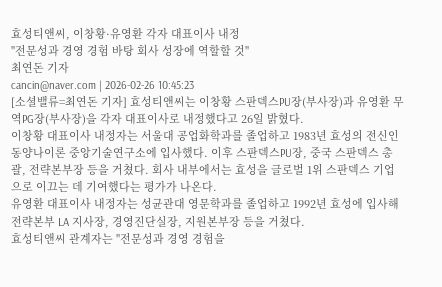효성티앤씨, 이창황·유영환 각자 대표이사 내정
"전문성과 경영 경험 바탕 회사 성장에 역할할 것"
최연돈 기자
cancin@naver.com | 2026-02-26 10:45:23
[소셜밸류=최연돈 기자] 효성티앤씨는 이창황 스판덱스PU장(부사장)과 유영환 무역PG장(부사장)을 각자 대표이사로 내정했다고 26일 밝혔다.
이창황 대표이사 내정자는 서울대 공업화학과를 졸업하고 1983년 효성의 전신인 동양나이론 중앙기술연구소에 입사했다. 이후 스판덱스PU장, 중국 스판덱스 총괄, 전략본부장 등을 거쳤다. 회사 내부에서는 효성을 글로벌 1위 스판덱스 기업으로 이끄는 데 기여했다는 평가가 나온다.
유영환 대표이사 내정자는 성균관대 영문학과를 졸업하고 1992년 효성에 입사해 전략본부 LA 지사장, 경영진단실장, 지원본부장 등을 거쳤다.
효성티앤씨 관계자는 "전문성과 경영 경험을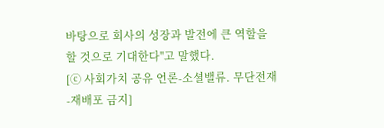바탕으로 회사의 성장과 발전에 큰 역할을 할 것으로 기대한다"고 말했다.
[ⓒ 사회가치 공유 언론-소셜밸류. 무단전재-재배포 금지]